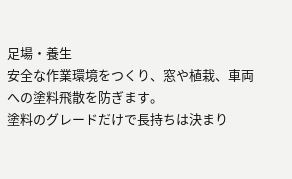足場・養生
安全な作業環境をつくり、窓や植栽、車両への塗料飛散を防ぎます。
塗料のグレードだけで長持ちは決まり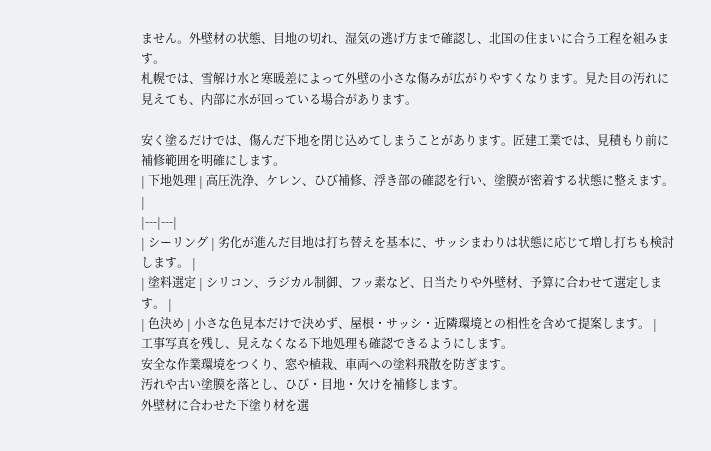ません。外壁材の状態、目地の切れ、湿気の逃げ方まで確認し、北国の住まいに合う工程を組みます。
札幌では、雪解け水と寒暖差によって外壁の小さな傷みが広がりやすくなります。見た目の汚れに見えても、内部に水が回っている場合があります。

安く塗るだけでは、傷んだ下地を閉じ込めてしまうことがあります。匠建工業では、見積もり前に補修範囲を明確にします。
| 下地処理 | 高圧洗浄、ケレン、ひび補修、浮き部の確認を行い、塗膜が密着する状態に整えます。 |
|---|---|
| シーリング | 劣化が進んだ目地は打ち替えを基本に、サッシまわりは状態に応じて増し打ちも検討します。 |
| 塗料選定 | シリコン、ラジカル制御、フッ素など、日当たりや外壁材、予算に合わせて選定します。 |
| 色決め | 小さな色見本だけで決めず、屋根・サッシ・近隣環境との相性を含めて提案します。 |
工事写真を残し、見えなくなる下地処理も確認できるようにします。
安全な作業環境をつくり、窓や植栽、車両への塗料飛散を防ぎます。
汚れや古い塗膜を落とし、ひび・目地・欠けを補修します。
外壁材に合わせた下塗り材を選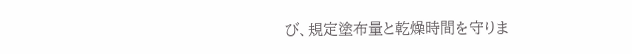び、規定塗布量と乾燥時間を守りま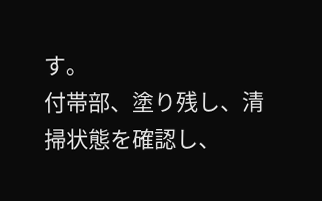す。
付帯部、塗り残し、清掃状態を確認し、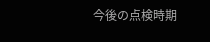今後の点検時期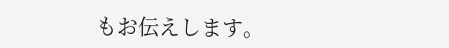もお伝えします。